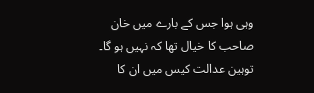وہی ہوا جس کے بارے میں خان صاحب کا خیال تھا کہ نہیں ہو گا۔ توہین عدالت کیس میں ان کا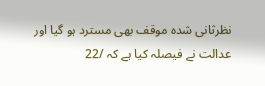نظرثانی شدہ موقف بھی مسترد ہو گیا اور عدالت نے فیصلہ کیا ہے کہ /22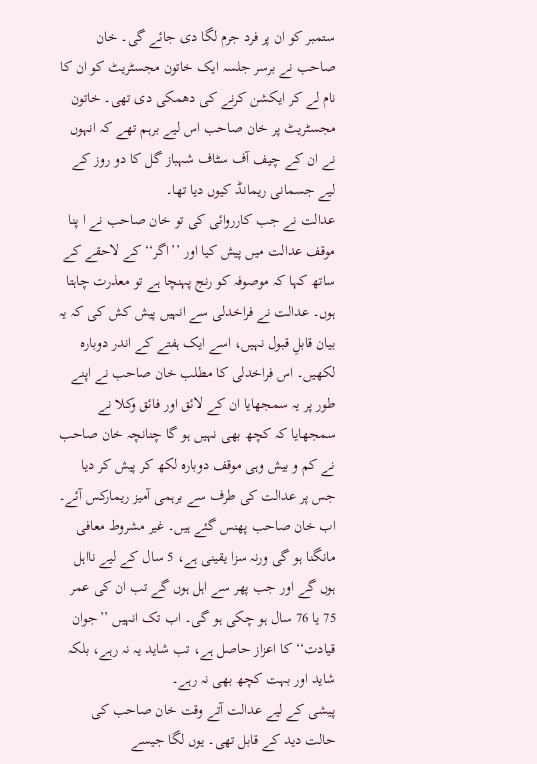ستمبر کو ان پر فرد جرم لگا دی جائے گی۔ خان صاحب نے برسر جلسہ ایک خاتون مجسٹریٹ کو ان کا نام لے کر ایکشن کرنے کی دھمکی دی تھی۔ خاتون مجسٹریٹ پر خان صاحب اس لیے برہم تھے کہ انہوں نے ان کے چیف آف سٹاف شہباز گل کا دو روز کے لیے جسمانی ریمانڈ کیوں دیا تھا۔
عدالت نے جب کارروائی کی تو خان صاحب نے ا پنا موقف عدالت میں پیش کیا اور ’’اگر‘‘ کے لاحقے کے ساتھ کہا کہ موصوفہ کو رنج پہنچا ہے تو معذرت چاہتا ہوں۔ عدالت نے فراخدلی سے انہیں پیش کش کی کہ یہ بیان قابلِ قبول نہیں، اسے ایک ہفتے کے اندر دوبارہ لکھیں۔ اس فراخدلی کا مطلب خان صاحب نے اپنے طور پر یہ سمجھایا ان کے لائق اور فائق وکلا نے سمجھایا کہ کچھ بھی نہیں ہو گا چنانچہ خان صاحب نے کم و بیش وہی موقف دوبارہ لکھ کر پیش کر دیا جس پر عدالت کی طرف سے برہمی آمیز ریمارکس آئے۔ اب خان صاحب پھنس گئے ہیں۔ غیر مشروط معافی مانگنا ہو گی ورنہ سزا یقینی ہے، 5 سال کے لیے نااہل ہوں گے اور جب پھر سے اہل ہوں گے تب ان کی عمر 75 یا 76 سال ہو چکی ہو گی۔ اب تک انہیں ’’جوان قیادت‘‘ کا اعزاز حاصل ہے، تب شاید یہ نہ رہے، بلکہ شاید اور بہت کچھ بھی نہ رہے۔
پیشی کے لیے عدالت آتے وقت خان صاحب کی حالت دید کے قابل تھی۔ یوں لگا جیسے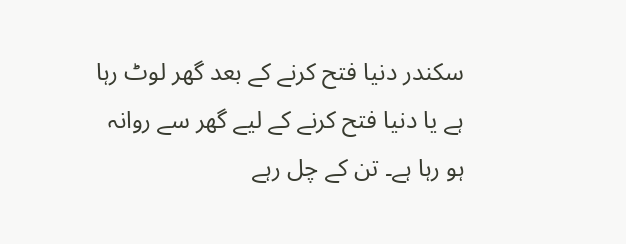سکندر دنیا فتح کرنے کے بعد گھر لوٹ رہا ہے یا دنیا فتح کرنے کے لیے گھر سے روانہ ہو رہا ہے۔ تن کے چل رہے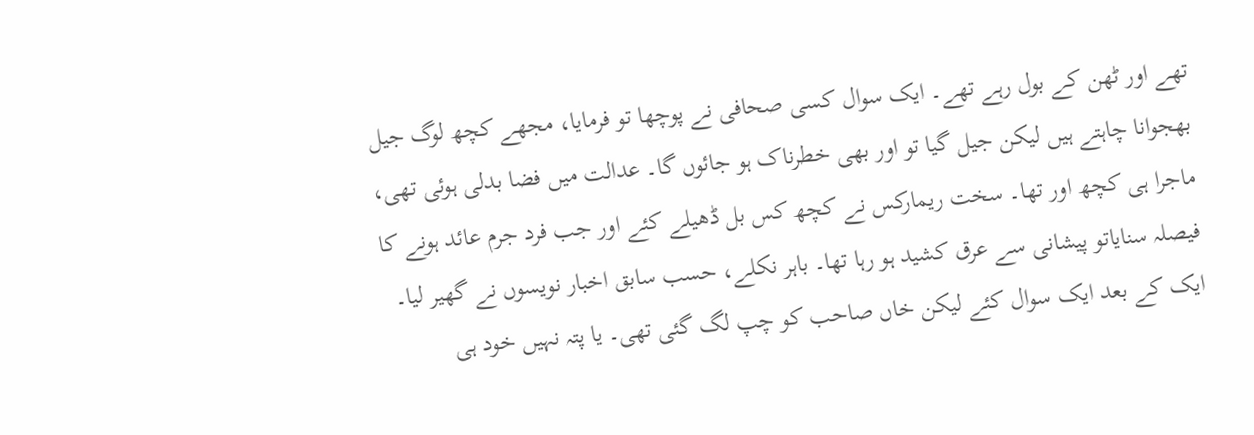تھے اور ٹھن کے بول رہے تھے۔ ایک سوال کسی صحافی نے پوچھا تو فرمایا، مجھے کچھ لوگ جیل بھجوانا چاہتے ہیں لیکن جیل گیا تو اور بھی خطرناک ہو جائوں گا۔ عدالت میں فضا بدلی ہوئی تھی، ماجرا ہی کچھ اور تھا۔ سخت ریمارکس نے کچھ کس بل ڈھیلے کئے اور جب فرد جرم عائد ہونے کا فیصلہ سنایاتو پیشانی سے عرق کشید ہو رہا تھا۔ باہر نکلے، حسب سابق اخبار نویسوں نے گھیر لیا۔ ایک کے بعد ایک سوال کئے لیکن خاں صاحب کو چپ لگ گئی تھی۔ یا پتہ نہیں خود ہی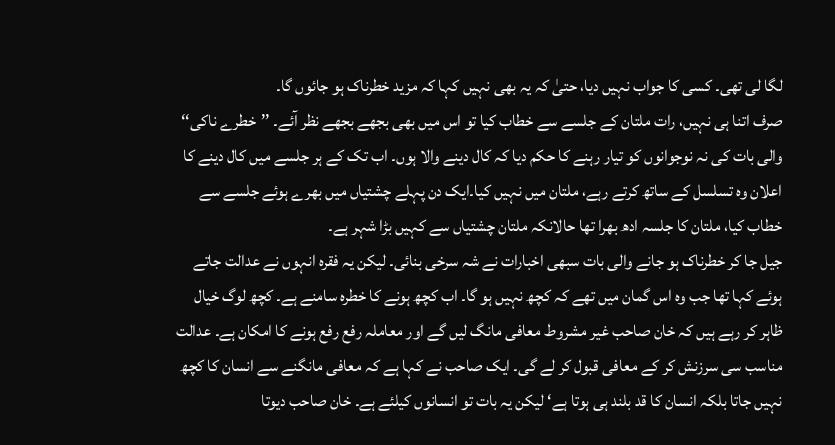لگا لی تھی۔ کسی کا جواب نہیں دیا، حتیٰ کہ یہ بھی نہیں کہا کہ مزید خطرناک ہو جائوں گا۔
صرف اتنا ہی نہیں، رات ملتان کے جلسے سے خطاب کیا تو اس میں بھی بجھے بجھے نظر آئے۔ ’’خطرے ناکی‘‘ والی بات کی نہ نوجوانوں کو تیار رہنے کا حکم دیا کہ کال دینے والا ہوں۔ اب تک کے ہر جلسے میں کال دینے کا اعلان وہ تسلسل کے ساتھ کرتے رہے، ملتان میں نہیں کیا۔ایک دن پہلے چشتیاں میں بھرے ہوئے جلسے سے خطاب کیا، ملتان کا جلسہ ادھ بھرا تھا حالانکہ ملتان چشتیاں سے کہیں بڑا شہر ہے۔
جیل جا کر خطرناک ہو جانے والی بات سبھی اخبارات نے شہ سرخی بنائی۔ لیکن یہ فقرہ انہوں نے عدالت جاتے ہوئے کہا تھا جب وہ اس گمان میں تھے کہ کچھ نہیں ہو گا۔ اب کچھ ہونے کا خطرہ سامنے ہے۔ کچھ لوگ خیال ظاہر کر رہے ہیں کہ خان صاحب غیر مشروط معافی مانگ لیں گے اور معاملہ رفع رفع ہونے کا امکان ہے۔ عدالت مناسب سی سرزنش کر کے معافی قبول کر لے گی۔ ایک صاحب نے کہا ہے کہ معافی مانگنے سے انسان کا کچھ نہیں جاتا بلکہ انسان کا قد بلند ہی ہوتا ہے‘ لیکن یہ بات تو انسانوں کیلئے ہے۔ خان صاحب دیوتا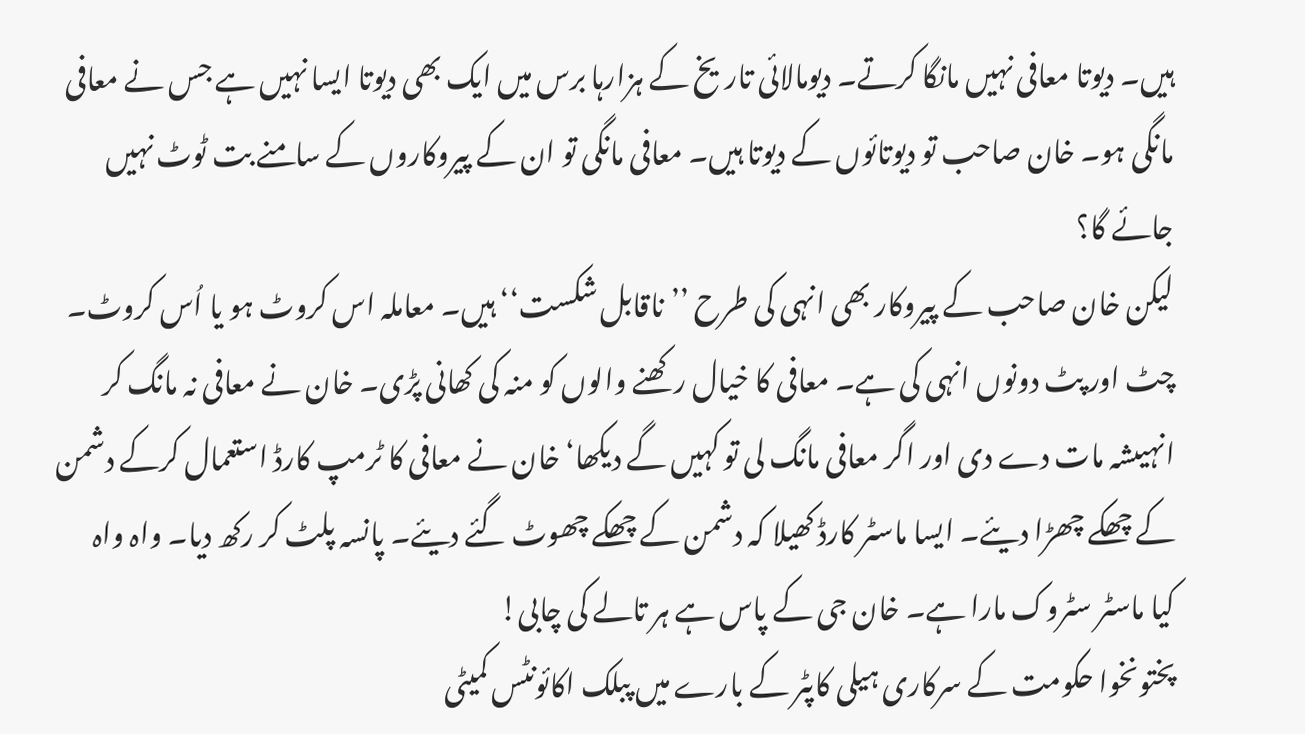ہیں۔ دیوتا معافی نہیں مانگا کرتے۔ دیومالائی تاریخ کے ہزارہا برس میں ایک بھی دیوتا ایسا نہیں ہے جس نے معافی مانگی ہو۔ خان صاحب تو دیوتائوں کے دیوتا ہیں۔ معافی مانگی تو ان کے پیروکاروں کے سامنے بت ٹوٹ نہیں جائے گا؟
لیکن خان صاحب کے پیروکار بھی انہی کی طرح ’’ناقابل شکست‘‘ ہیں۔ معاملہ اس کروٹ ہو یا اُس کروٹ۔ چٹ اور پٹ دونوں انہی کی ہے۔ معافی کا خیال رکھنے والوں کو منہ کی کھانی پڑی۔ خان نے معافی نہ مانگ کر انہیںشہ مات دے دی اور اگر معافی مانگ لی تو کہیں گے دیکھا‘ خان نے معافی کا ٹرمپ کارڈ استعمال کرکے دشمن کے چھکے چھڑا دیئے۔ ایسا ماسٹر کارڈ کھیلا کہ دشمن کے چھکے چھوٹ گئے دیئے۔ پانسہ پلٹ کر رکھ دیا۔ واہ واہ کیا ماسٹر سٹروک مارا ہے۔ خان جی کے پاس ہے ہر تالے کی چابی!
پختونخوا حکومت کے سرکاری ہیلی کاپٹر کے بارے میں پبلک اکائونٹس کمیٹی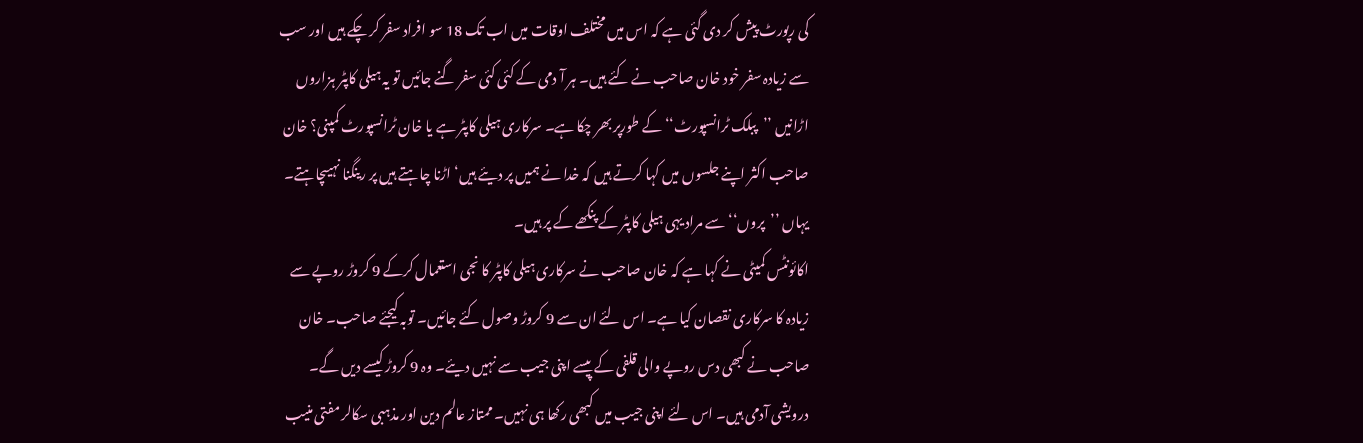کی رپورٹ پیش کر دی گئی ہے کہ اس میں مختلف اوقات میں اب تک 18 سو افراد سفر کر چکے ہیں اور سب سے زیادہ سفر خود خان صاحب نے کئے ہیں۔ ہر آ دمی کے کئی کئی سفر گنے جائیں تو یہ ہیلی کاپٹر ہزاروں اڑانیں ’’پبلک ٹرانسپورٹ‘‘ کے طورپر بھر چکا ہے۔ سرکاری ہیلی کاپٹر ہے یا خان ٹرانسپورٹ کمپنی؟ خان صاحب اکثر اپنے جلسوں میں کہا کرتے ہیں کہ خدا نے ہمیں پر دیئے ہیں‘ اڑنا چاہتے ہیں پر رینگنا نہیںچاہتے۔ یہاں ’’پروں‘‘ سے مراد یہی ہیلی کاپٹر کے پنکھے کے پر ہیں۔
اکائونٹس کمیٹی نے کہا ہے کہ خان صاحب نے سرکاری ہیلی کاپٹر کا نجی استعمال کرکے 9 کروڑ روپے سے زیادہ کا سرکاری نقصان کیا ہے۔ اس لئے ان سے 9 کروڑ وصول کئے جائیں۔ توبہ کیجئے صاحب۔ خان صاحب نے کبھی دس روپے والی قلفی کے پیسے اپنی جیب سے نہیں دیئے۔ وہ 9 کروڑ کیسے دیں گے۔ درویشی آدمی ہیں۔ اس لئے اپنی جیب میں کبھی رکھا ہی نہیں۔ ممتاز عالم دین اور مذہبی سکالر مفتی منیب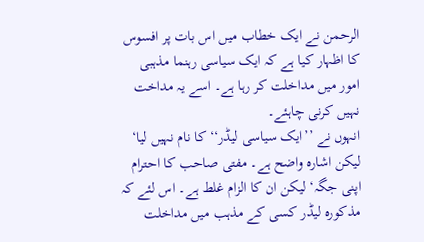الرحمن نے ایک خطاب میں اس بات پر افسوس کا اظہار کیا ہے کہ ایک سیاسی رہنما مذہبی امور میں مداخلت کر رہا ہے۔ اسے یہ مداخت نہیں کرنی چاہئے۔
انہوں نے ’’ایک سیاسی لیڈر‘‘ کا نام نہیں لیا‘ لیکن اشارہ واضح ہے۔ مفتی صاحب کا احترام اپنی جگہ‘ لیکن ان کا الزام غلط ہے۔ اس لئے کہ مذکورہ لیڈر کسی کے مذہب میں مداخلت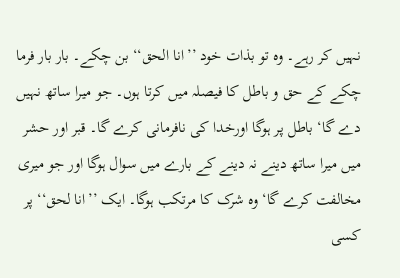نہیں کر رہے۔ وہ تو بذات خود ’’انا الحق‘‘ بن چکے۔ بار بار فرما چکے کے حق و باطل کا فیصلہ میں کرتا ہوں۔ جو میرا ساتھ نہیں دے گا‘ باطل پر ہوگا اورخدا کی نافرمانی کرے گا۔ قبر اور حشر میں میرا ساتھ دینے نہ دینے کے بارے میں سوال ہوگا اور جو میری مخالفت کرے گا‘ وہ شرک کا مرتکب ہوگا۔ ایک ’’انا لحق‘‘ پر کسی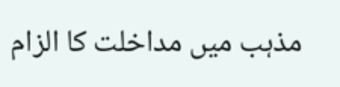مذہب میں مداخلت کا الزام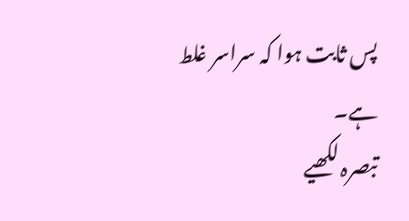پس ثابت ہوا کہ سراسر غلط ہے۔
تبصرہ لکھیے